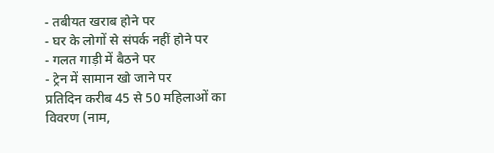- तबीयत खराब होने पर
- घर के लोगों से संपर्क नहीं होने पर
- गलत गाड़ी में बैठने पर
- ट्रेन में सामान खो जाने पर
प्रतिदिन करीब 45 से 50 महिलाओं का विवरण (नाम,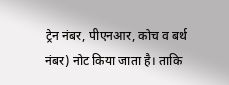ट्रेन नंबर, पीएनआर, कोच व बर्थ नंबर) नोट किया जाता है। ताकि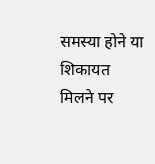समस्या होने या शिकायत मिलने पर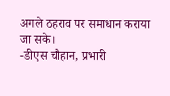अगले ठहराव पर समाधान कराया जा सके।
-डीएस चौहान, प्रभारी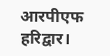आरपीएफ हरिद्वार।